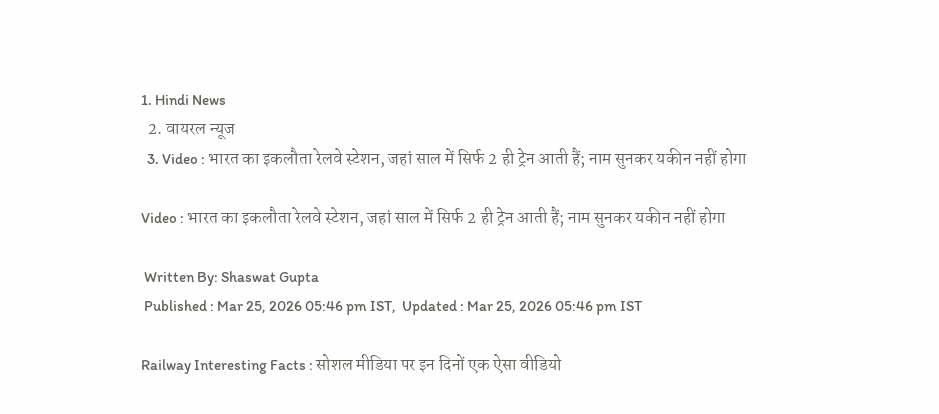1. Hindi News
  2. वायरल न्‍यूज
  3. Video : भारत का इकलौता रेलवे स्टेशन, जहां साल में सिर्फ 2 ही ट्रेन आती हैं; नाम सुनकर यकीन नहीं होगा

Video : भारत का इकलौता रेलवे स्टेशन, जहां साल में सिर्फ 2 ही ट्रेन आती हैं; नाम सुनकर यकीन नहीं होगा

 Written By: Shaswat Gupta
 Published : Mar 25, 2026 05:46 pm IST,  Updated : Mar 25, 2026 05:46 pm IST

Railway Interesting Facts : सोशल मीडिया पर इन दिनों एक ऐसा वीडियो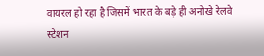वायरल हो रहा है जिसमें भारत के बड़े ही अनोखे रेलवे स्टेशन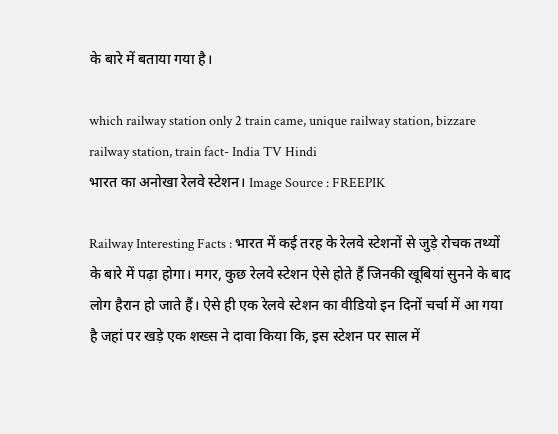के बारे में बताया गया है।

which railway station only 2 train came, unique railway station, bizzare railway station, train fact- India TV Hindi
भारत का अनोखा रेलवे स्टेशन। Image Source : FREEPIK

Railway Interesting Facts : भारत में कई तरह के रेलवे स्टेशनों से जुड़े रोचक तथ्यों के बारे में पढ़ा होगा। मगर, कुछ रेलवे स्टेशन ऐसे होते हैं जिनकी खूबियां सुनने के बाद लोग हैरान हो जाते हैं। ऐसे ही एक रेलवे स्टेशन का वीडियो इन दिनों चर्चा में आ गया है जहां पर खड़े एक शख्स ने दावा किया कि, इस स्टेशन पर साल में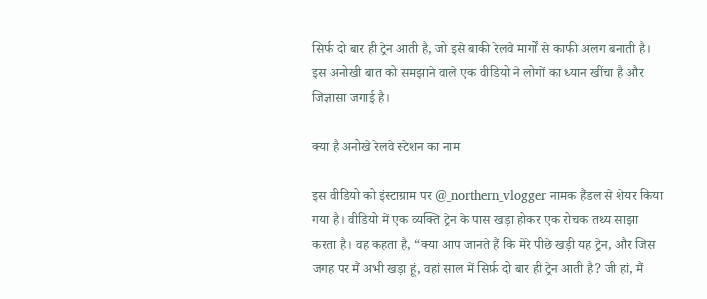सिर्फ दो बार ही ट्रेन आती है, जो इसे बाकी रेलवे मार्गों से काफी अलग बनाती है। इस अनोखी बात को समझाने वाले एक वीडियो ने लोगों का ध्यान खींचा है और जिज्ञासा जगाई है।

क्या है अनोखे रेलवे स्टेशन का नाम

इस वीडियो को इंस्टाग्राम पर @_northern_vlogger नामक हैंडल से शेयर किया गया है। वीडियो में एक व्यक्ति ट्रेन के पास खड़ा होकर एक रोचक तथ्य साझा करता है। वह कहता है, “क्या आप जानते हैं कि मेरे पीछे खड़ी यह ट्रेन, और जिस जगह पर मैं अभी खड़ा हूं, वहां साल में सिर्फ़ दो बार ही ट्रेन आती है? जी हां, मैं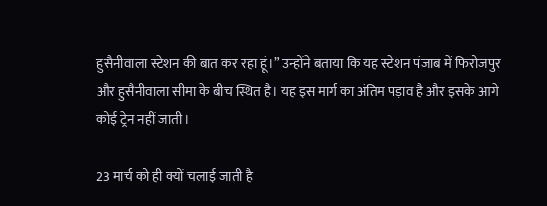हुसैनीवाला स्टेशन की बात कर रहा हूं।” उन्होंने बताया कि यह स्टेशन पंजाब में फिरोजपुर और हुसैनीवाला सीमा के बीच स्थित है। यह इस मार्ग का अंतिम पड़ाव है और इसके आगे कोई ट्रेन नहीं जाती।

23 मार्च को ही क्यों चलाई जाती है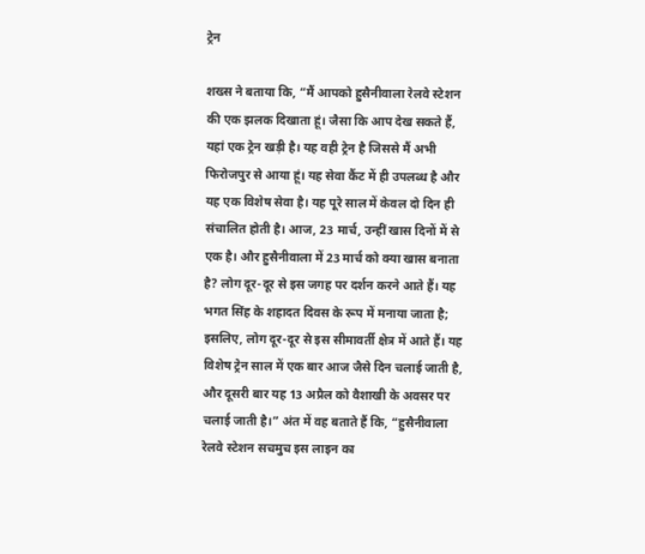ट्रेन

शख्स ने बताया कि, “मैं आपको हुसैनीवाला रेलवे स्टेशन की एक झलक दिखाता हूं। जैसा कि आप देख सकते हैं, यहां एक ट्रेन खड़ी है। यह वही ट्रेन है जिससे मैं अभी फिरोजपुर से आया हूं। यह सेवा कैंट में ही उपलब्ध है और यह एक विशेष सेवा है। यह पूरे साल में केवल दो दिन ही संचालित होती है। आज, 23 मार्च, उन्हीं खास दिनों में से एक है। और हुसैनीवाला में 23 मार्च को क्या खास बनाता है? लोग दूर-दूर से इस जगह पर दर्शन करने आते हैं। यह भगत सिंह के शहादत दिवस के रूप में मनाया जाता है; इसलिए, लोग दूर-दूर से इस सीमावर्ती क्षेत्र में आते हैं। यह विशेष ट्रेन साल में एक बार आज जैसे दिन चलाई जाती है, और दूसरी बार यह 13 अप्रैल को वैशाखी के अवसर पर चलाई जाती है।” अंत में वह बताते हैं कि, “हुसैनीवाला रेलवे स्टेशन सचमुच इस लाइन का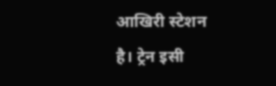आखिरी स्टेशन है। ट्रेन इसी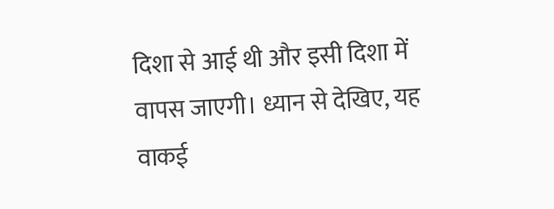दिशा से आई थी और इसी दिशा में वापस जाएगी। ध्यान से देखिए, यह वाकई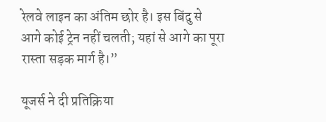रेलवे लाइन का अंतिम छोर है। इस बिंदु से आगे कोई ट्रेन नहीं चलती; यहां से आगे का पूरा रास्ता सड़क मार्ग है।”

यूजर्स ने दी प्रतिक्रिया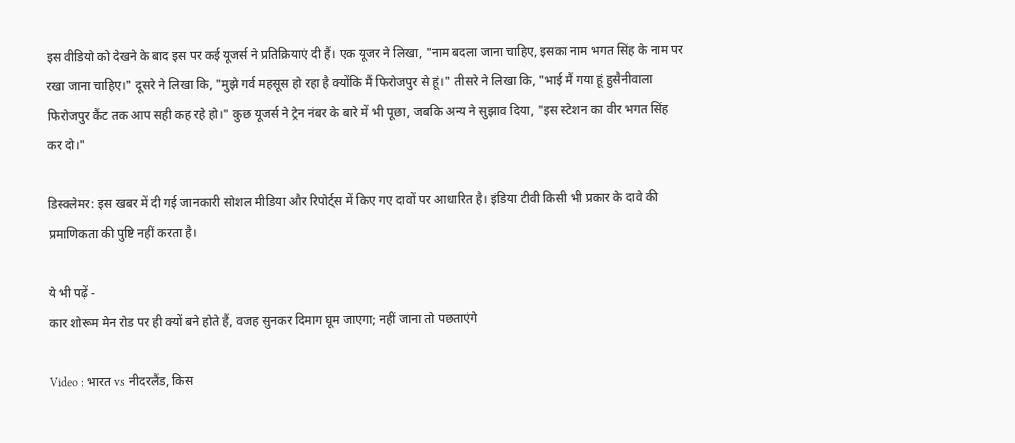इस वीडियो को देखने के बाद इस पर कई यूजर्स ने प्रतिक्रियाएं दी हैं। एक यूजर ने लिखा, "नाम बदला जाना चाहिए, इसका नाम भगत सिंह के नाम पर रखा जाना चाहिए।" दूसरे ने लिखा कि, "मुझे गर्व महसूस हो रहा है क्योंकि मैं फिरोजपुर से हूं।" तीसरे ने लिखा कि, "भाई मैं गया हूं हुसैनीवाला फिरोजपुर कैंट तक आप सही कह रहे हो।" कुछ यूजर्स ने ट्रेन नंबर के बारे में भी पूछा, जबकि अन्य ने सुझाव दिया, "इस स्टेशन का वीर भगत सिंह कर दो।"

डिस्क्लेमर: इस खबर में दी गई जानकारी सोशल मीडिया और रिपोर्ट्स में किए गए दावों पर आधारित है। इंडिया टीवी किसी भी प्रकार के दावे की प्रमाणिकता की पुष्टि नहीं करता है।

ये भी पढ़ें -
कार शोरूम मेन रोड पर ही क्यों बने होते हैं, वजह सुनकर दिमाग घूम जाएगा; नहीं जाना तो पछताएंगे

Video : भारत vs नीदरलैंड, किस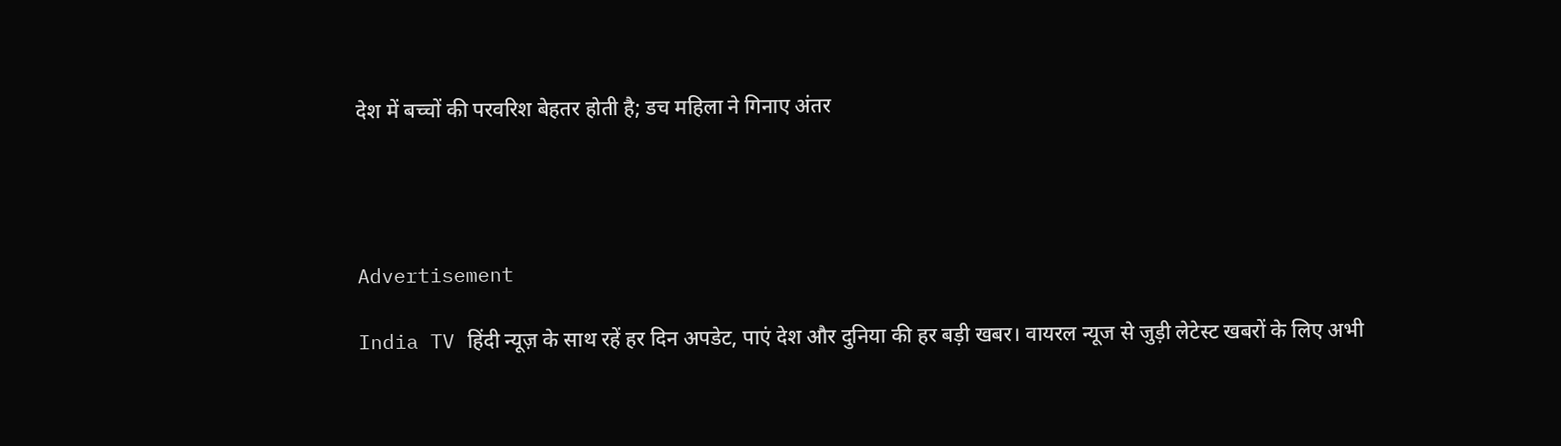देश में बच्चों की परवरिश बेहतर होती है; डच महिला ने गिनाए अंतर




Advertisement

India TV हिंदी न्यूज़ के साथ रहें हर दिन अपडेट, पाएं देश और दुनिया की हर बड़ी खबर। वायरल न्‍यूज से जुड़ी लेटेस्ट खबरों के लिए अभी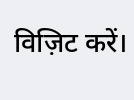विज़िट करें।